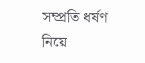সম্প্রতি ধর্ষণ নিয়ে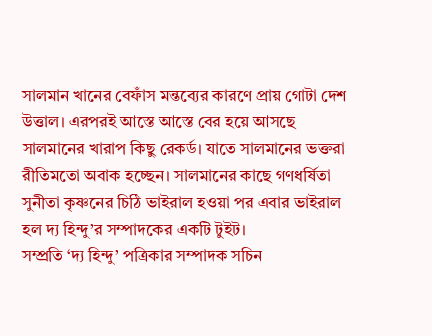সালমান খানের বেফাঁস মন্তব্যের কারণে প্রায় গোটা দেশ উত্তাল। এরপরই আস্তে আস্তে বের হয়ে আসছে সালমানের খারাপ কিছু রেকর্ড। যাতে সালমানের ভক্তরা রীতিমতো অবাক হচ্ছেন। সালমানের কাছে গণধর্ষিতা সুনীতা কৃষ্ণনের চিঠি ভাইরাল হওয়া পর এবার ভাইরাল হল দ্য হিন্দু’র সম্পাদকের একটি টুইট।
সম্প্রতি ‘দ্য হিন্দু’ পত্রিকার সম্পাদক সচিন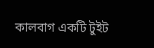কালবাগ একটি টুইট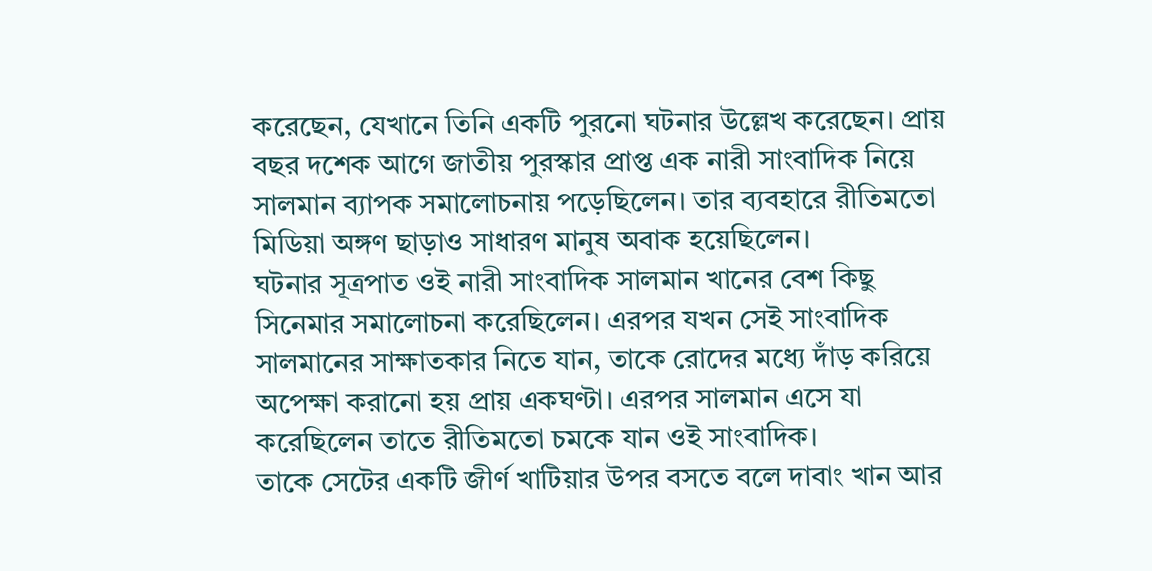করেছেন, যেখানে তিনি একটি পুরনো ঘটনার উল্লেখ করেছেন। প্রায় বছর দশেক আগে জাতীয় পুরস্কার প্রাপ্ত এক নারী সাংবাদিক নিয়ে সালমান ব্যাপক সমালোচনায় পড়েছিলেন। তার ব্যবহারে রীতিমতো মিডিয়া অঙ্গণ ছাড়াও সাধারণ মানুষ অবাক হয়েছিলেন।
ঘটনার সূত্রপাত ওই নারী সাংবাদিক সালমান খানের বেশ কিছু সিনেমার সমালোচনা করেছিলেন। এরপর যখন সেই সাংবাদিক সালমানের সাক্ষাতকার নিতে যান, তাকে রোদের মধ্যে দাঁড় করিয়ে অপেক্ষা করানো হয় প্রায় একঘণ্টা। এরপর সালমান এসে যা করেছিলেন তাতে রীতিমতো চমকে যান ওই সাংবাদিক।
তাকে সেটের একটি জীর্ণ খাটিয়ার উপর বসতে বলে দাবাং খান আর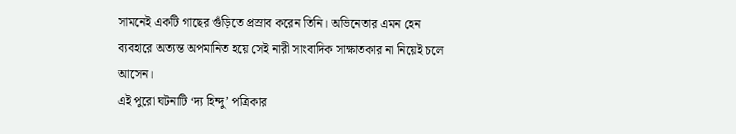সামনেই একটি গাছের গুঁড়িতে প্রস্রাব করেন তিনি। অভিনেতার এমন হেন ব্যবহারে অত্যন্ত অপমানিত হয়ে সেই নারী সাংবাদিক সাক্ষাতকার না নিয়েই চলে আসেন।
এই পুরো ঘটনাটি ‘দ্য হিন্দু’ পত্রিকার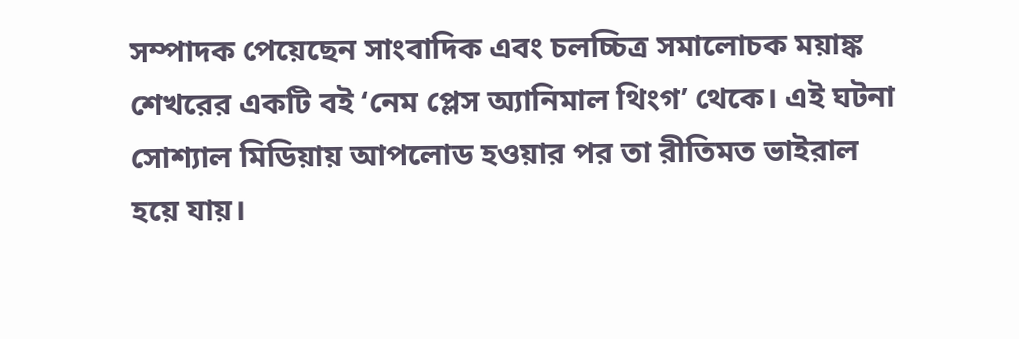সম্পাদক পেয়েছেন সাংবাদিক এবং চলচ্চিত্র সমালোচক ময়াঙ্ক শেখরের একটি বই ‘নেম প্লেস অ্যানিমাল থিংগ’ থেকে। এই ঘটনা সোশ্যাল মিডিয়ায় আপলোড হওয়ার পর তা রীতিমত ভাইরাল হয়ে যায়।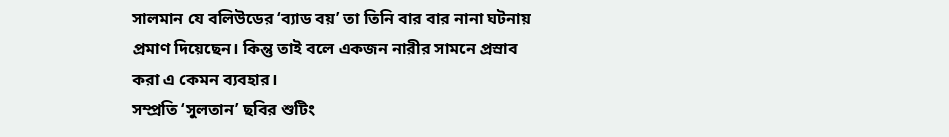সালমান যে বলিউডের ‘ব্যাড বয়’ তা তিনি বার বার নানা ঘটনায় প্রমাণ দিয়েছেন। কিন্তু তাই বলে একজন নারীর সামনে প্রস্রাব করা এ কেমন ব্যবহার।
সম্প্রতি ‘সুলতান’ ছবির শুটিং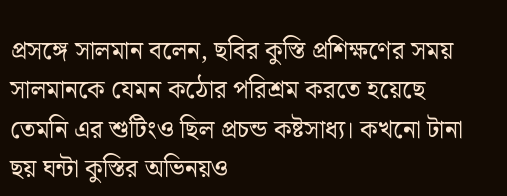প্রসঙ্গে সালমান বলেন, ছবির কুস্তি প্রশিক্ষণের সময় সালমানকে যেমন কঠোর পরিশ্রম করতে হয়েছে তেমনি এর শুটিংও ছিল প্রচন্ড কষ্টসাধ্য। কখনো টানা ছয় ঘন্টা কুস্তির অভিনয়ও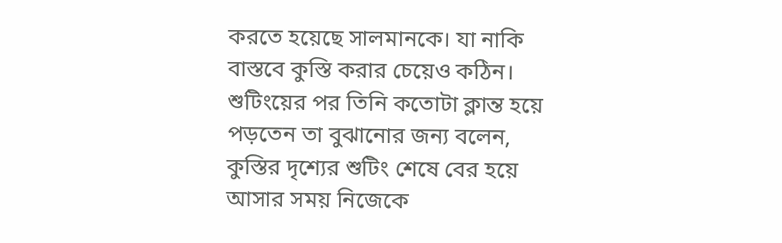করতে হয়েছে সালমানকে। যা নাকি বাস্তবে কুস্তি করার চেয়েও কঠিন।
শুটিংয়ের পর তিনি কতোটা ক্লান্ত হয়ে পড়তেন তা বুঝানোর জন্য বলেন, কুস্তির দৃশ্যের শুটিং শেষে বের হয়ে আসার সময় নিজেকে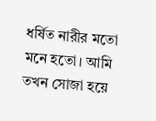ধর্ষিত নারীর মতো মনে হতো। আমি তখন সোজা হয়ে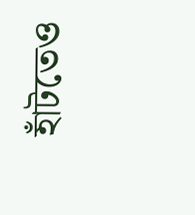হাঁটতেও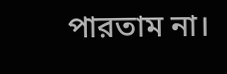পারতাম না।